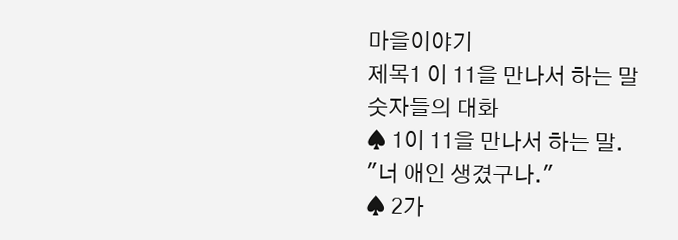마을이야기
제목1 이 11을 만나서 하는 말
숫자들의 대화
♠ 1이 11을 만나서 하는 말.
"너 애인 생겼구나."
♠ 2가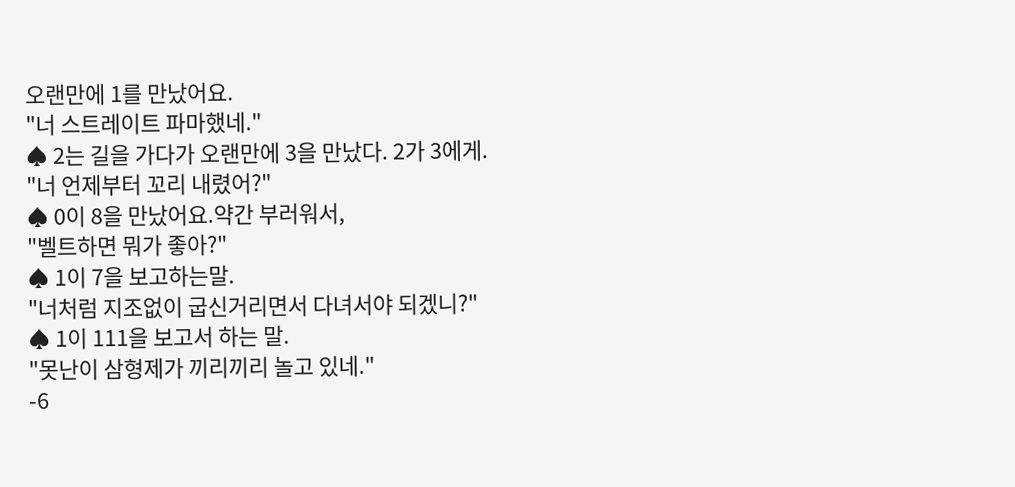오랜만에 1를 만났어요.
"너 스트레이트 파마했네."
♠ 2는 길을 가다가 오랜만에 3을 만났다. 2가 3에게.
"너 언제부터 꼬리 내렸어?"
♠ 0이 8을 만났어요.약간 부러워서,
"벨트하면 뭐가 좋아?"
♠ 1이 7을 보고하는말.
"너처럼 지조없이 굽신거리면서 다녀서야 되겠니?"
♠ 1이 111을 보고서 하는 말.
"못난이 삼형제가 끼리끼리 놀고 있네."
-6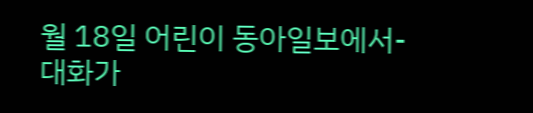월 18일 어린이 동아일보에서-
대화가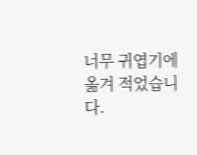너무 귀엽기에 옮겨 적었습니다.